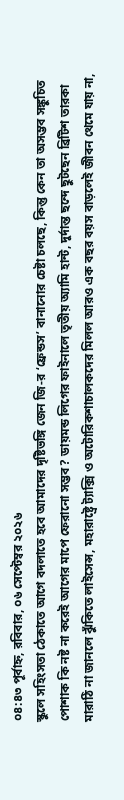০৪:৪৩ পূর্বাহ্ন, রবিবার, ০৬ সেপ্টেম্বর ২০২৬
স্কুলে সহিংসতা ঠেকাতে আগে বদলাতে হবে আমাদের দৃষ্টিভঙ্গি জেন জি-র ‘ফ্রেন্ডস’ বানানোর চেষ্টা চলছে, কিন্তু কেন তা অসম্ভব সঙ্কুচিত পোশাক কি নষ্ট না করেই আগের মাপে ফেরানো সম্ভব? ডায়মন্ড লিগের ফাইনালে তৃতীয় অ্যামি হান্ট, দুর্দান্ত ছন্দে ছুটছেন ব্রিটিশ তারকা মারাঠি না জানলে ঝুঁকিতে লাইসেন্স, মহারাষ্ট্রে ট্যাক্সি ও অটোরিকশাচালকদের মিলল আরও এক বছর বয়স বাড়লেই জীবন থেমে যায় না,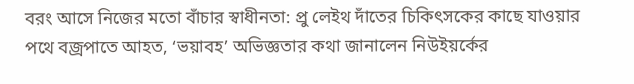বরং আসে নিজের মতো বাঁচার স্বাধীনতা: প্রু লেইথ দাঁতের চিকিৎসকের কাছে যাওয়ার পথে বজ্রপাতে আহত, ‘ভয়াবহ’ অভিজ্ঞতার কথা জানালেন নিউইয়র্কের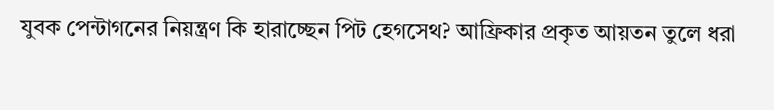যুবক পেন্টাগনের নিয়ন্ত্রণ কি হারাচ্ছেন পিট হেগসেথ? আফ্রিকার প্রকৃত আয়তন তুলে ধরা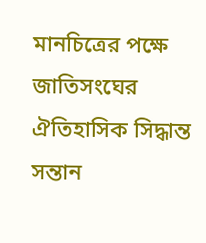মানচিত্রের পক্ষে জাতিসংঘের ঐতিহাসিক সিদ্ধান্ত সন্তান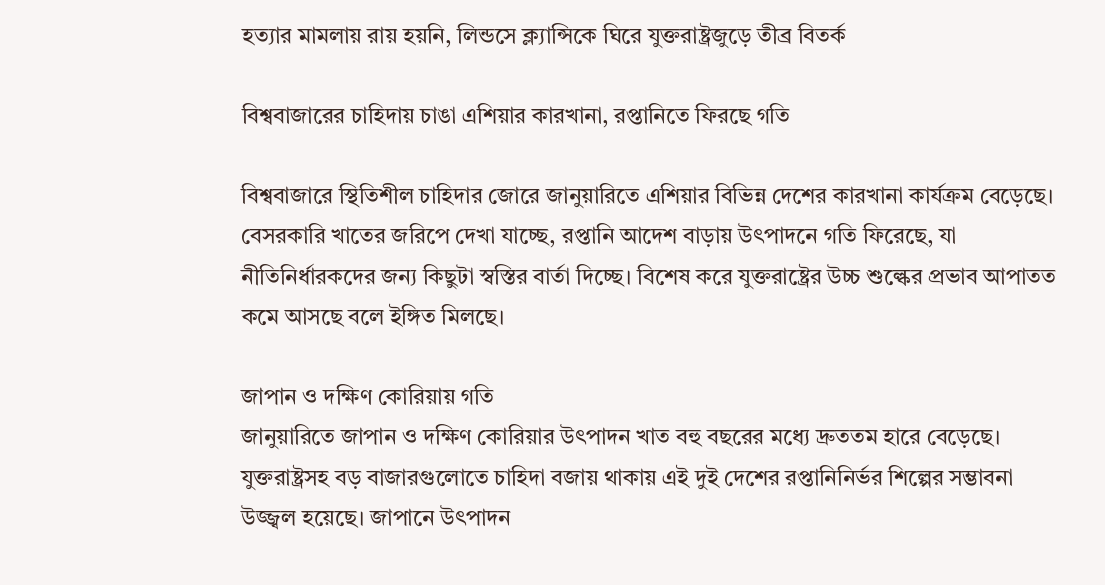হত্যার মামলায় রায় হয়নি, লিন্ডসে ক্ল্যান্সিকে ঘিরে যুক্তরাষ্ট্রজুড়ে তীব্র বিতর্ক

বিশ্ববাজারের চাহিদায় চাঙা এশিয়ার কারখানা, রপ্তানিতে ফিরছে গতি

বিশ্ববাজারে স্থিতিশীল চাহিদার জোরে জানুয়ারিতে এশিয়ার বিভিন্ন দেশের কারখানা কার্যক্রম বেড়েছে। বেসরকারি খাতের জরিপে দেখা যাচ্ছে, রপ্তানি আদেশ বাড়ায় উৎপাদনে গতি ফিরেছে, যা নীতিনির্ধারকদের জন্য কিছুটা স্বস্তির বার্তা দিচ্ছে। বিশেষ করে যুক্তরাষ্ট্রের উচ্চ শুল্কের প্রভাব আপাতত কমে আসছে বলে ইঙ্গিত মিলছে।

জাপান ও দক্ষিণ কোরিয়ায় গতি
জানুয়ারিতে জাপান ও দক্ষিণ কোরিয়ার উৎপাদন খাত বহু বছরের মধ্যে দ্রুততম হারে বেড়েছে। যুক্তরাষ্ট্রসহ বড় বাজারগুলোতে চাহিদা বজায় থাকায় এই দুই দেশের রপ্তানিনির্ভর শিল্পের সম্ভাবনা উজ্জ্বল হয়েছে। জাপানে উৎপাদন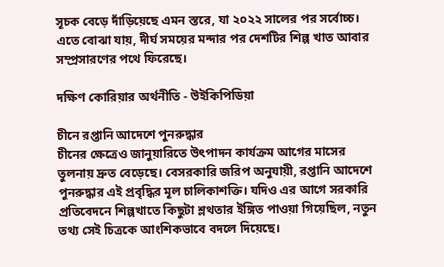সূচক বেড়ে দাঁড়িয়েছে এমন স্তরে, যা ২০২২ সালের পর সর্বোচ্চ। এতে বোঝা যায়, দীর্ঘ সময়ের মন্দার পর দেশটির শিল্প খাত আবার সম্প্রসারণের পথে ফিরেছে।

দক্ষিণ কোরিয়ার অর্থনীতি - উইকিপিডিয়া

চীনে রপ্তানি আদেশে পুনরুদ্ধার
চীনের ক্ষেত্রেও জানুয়ারিতে উৎপাদন কার্যক্রম আগের মাসের তুলনায় দ্রুত বেড়েছে। বেসরকারি জরিপ অনুযায়ী, রপ্তানি আদেশে পুনরুদ্ধার এই প্রবৃদ্ধির মূল চালিকাশক্তি। যদিও এর আগে সরকারি প্রতিবেদনে শিল্পখাতে কিছুটা শ্লথতার ইঙ্গিত পাওয়া গিয়েছিল, নতুন তথ্য সেই চিত্রকে আংশিকভাবে বদলে দিয়েছে।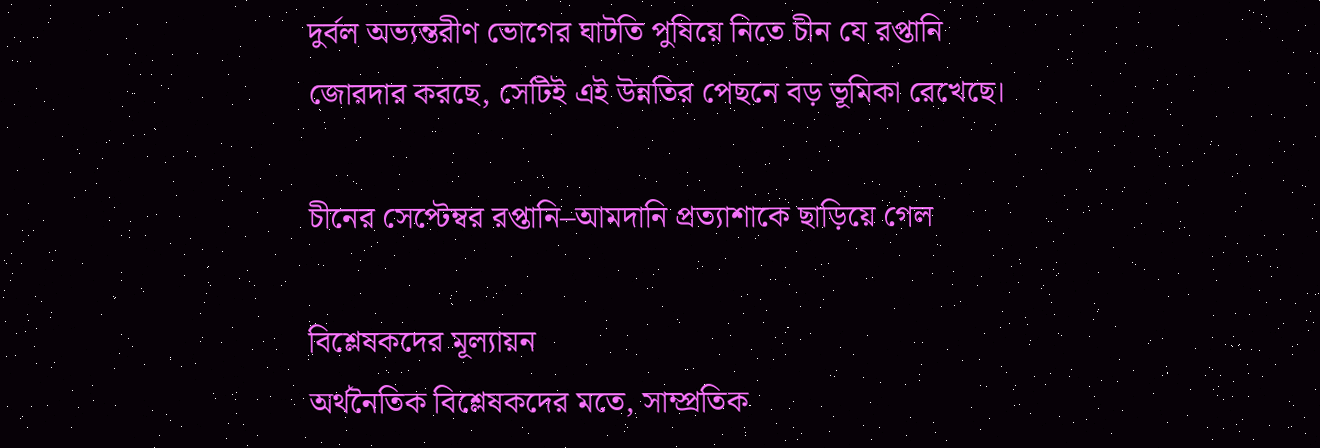দুর্বল অভ্যন্তরীণ ভোগের ঘাটতি পুষিয়ে নিতে চীন যে রপ্তানি জোরদার করছে, সেটিই এই উন্নতির পেছনে বড় ভূমিকা রেখেছে।

চীনের সেপ্টেম্বর রপ্তানি–আমদানি প্রত্যাশাকে ছাড়িয়ে গেল

বিশ্লেষকদের মূল্যায়ন
অর্থনৈতিক বিশ্লেষকদের মতে, সাম্প্রতিক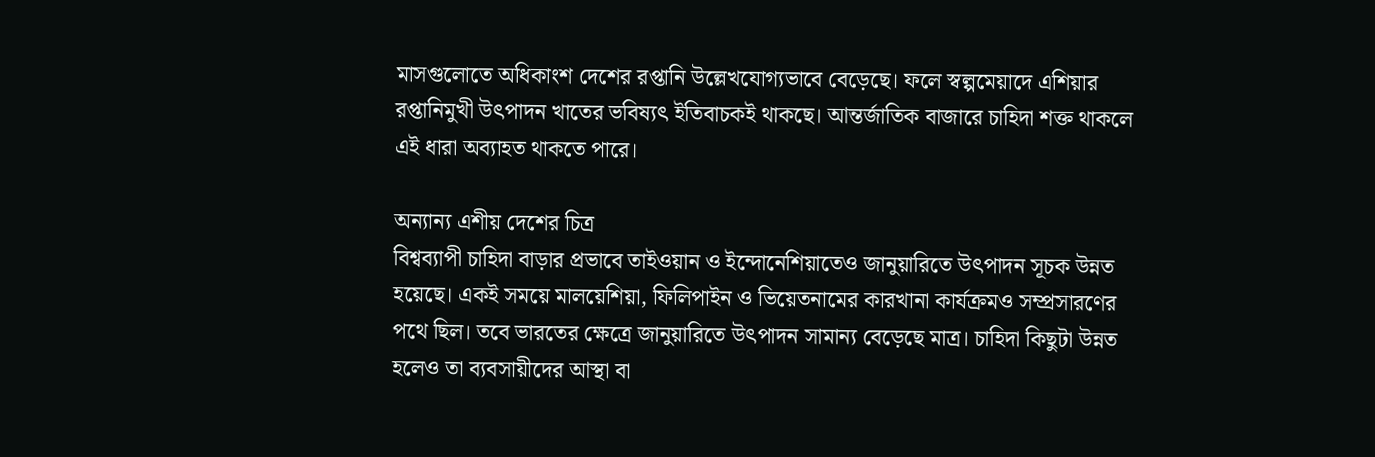মাসগুলোতে অধিকাংশ দেশের রপ্তানি উল্লেখযোগ্যভাবে বেড়েছে। ফলে স্বল্পমেয়াদে এশিয়ার রপ্তানিমুখী উৎপাদন খাতের ভবিষ্যৎ ইতিবাচকই থাকছে। আন্তর্জাতিক বাজারে চাহিদা শক্ত থাকলে এই ধারা অব্যাহত থাকতে পারে।

অন্যান্য এশীয় দেশের চিত্র
বিশ্বব্যাপী চাহিদা বাড়ার প্রভাবে তাইওয়ান ও ইন্দোনেশিয়াতেও জানুয়ারিতে উৎপাদন সূচক উন্নত হয়েছে। একই সময়ে মালয়েশিয়া, ফিলিপাইন ও ভিয়েতনামের কারখানা কার্যক্রমও সম্প্রসারণের পথে ছিল। তবে ভারতের ক্ষেত্রে জানুয়ারিতে উৎপাদন সামান্য বেড়েছে মাত্র। চাহিদা কিছুটা উন্নত হলেও তা ব্যবসায়ীদের আস্থা বা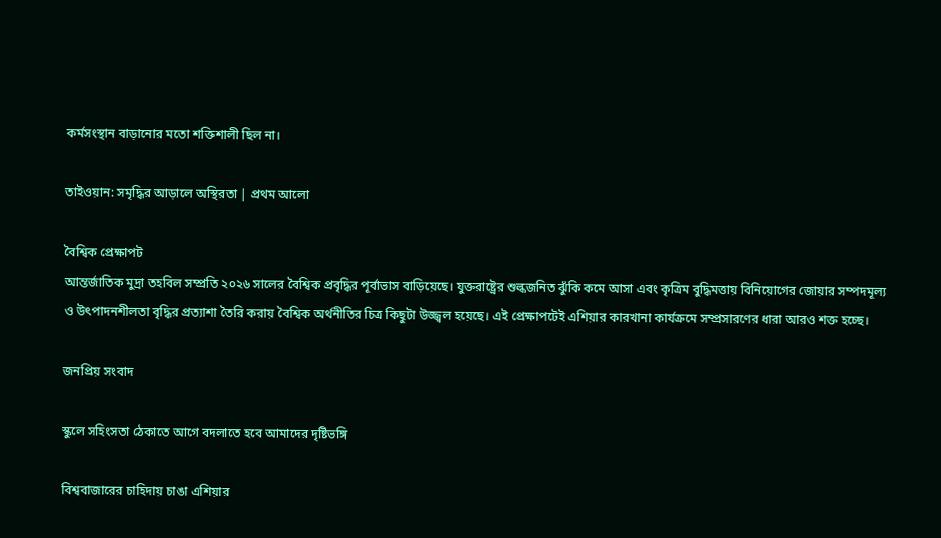কর্মসংস্থান বাড়ানোর মতো শক্তিশালী ছিল না।

তাইওয়ান: সমৃদ্ধির আড়ালে অস্থিরতা | প্রথম আলো

বৈশ্বিক প্রেক্ষাপট
আন্তর্জাতিক মুদ্রা তহবিল সম্প্রতি ২০২৬ সালের বৈশ্বিক প্রবৃদ্ধির পূর্বাভাস বাড়িয়েছে। যুক্তরাষ্ট্রের শুল্কজনিত ঝুঁকি কমে আসা এবং কৃত্রিম বুদ্ধিমত্তায় বিনিয়োগের জোয়ার সম্পদমূল্য ও উৎপাদনশীলতা বৃদ্ধির প্রত্যাশা তৈরি করায় বৈশ্বিক অর্থনীতির চিত্র কিছুটা উজ্জ্বল হয়েছে। এই প্রেক্ষাপটেই এশিয়ার কারখানা কার্যক্রমে সম্প্রসারণের ধারা আরও শক্ত হচ্ছে।

জনপ্রিয় সংবাদ

স্কুলে সহিংসতা ঠেকাতে আগে বদলাতে হবে আমাদের দৃষ্টিভঙ্গি

বিশ্ববাজারের চাহিদায় চাঙা এশিয়ার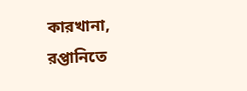কারখানা, রপ্তানিতে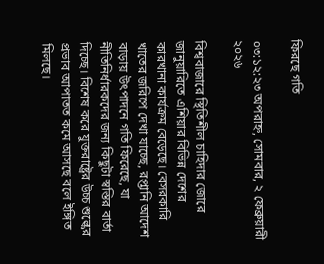ফিরছে গতি

০৩:১২:২৩ অপরাহ্ন, সোমবার, ২ ফেব্রুয়ারী ২০২৬

বিশ্ববাজারে স্থিতিশীল চাহিদার জোরে জানুয়ারিতে এশিয়ার বিভিন্ন দেশের কারখানা কার্যক্রম বেড়েছে। বেসরকারি খাতের জরিপে দেখা যাচ্ছে, রপ্তানি আদেশ বাড়ায় উৎপাদনে গতি ফিরেছে, যা নীতিনির্ধারকদের জন্য কিছুটা স্বস্তির বার্তা দিচ্ছে। বিশেষ করে যুক্তরাষ্ট্রের উচ্চ শুল্কের প্রভাব আপাতত কমে আসছে বলে ইঙ্গিত মিলছে।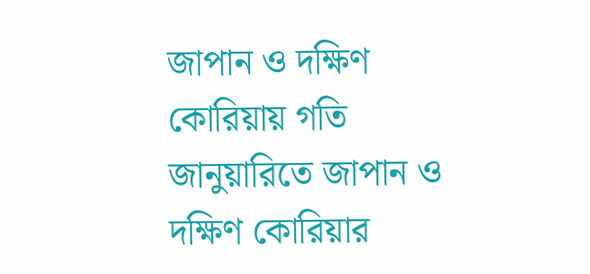জাপান ও দক্ষিণ কোরিয়ায় গতি
জানুয়ারিতে জাপান ও দক্ষিণ কোরিয়ার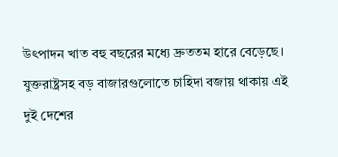উৎপাদন খাত বহু বছরের মধ্যে দ্রুততম হারে বেড়েছে। যুক্তরাষ্ট্রসহ বড় বাজারগুলোতে চাহিদা বজায় থাকায় এই দুই দেশের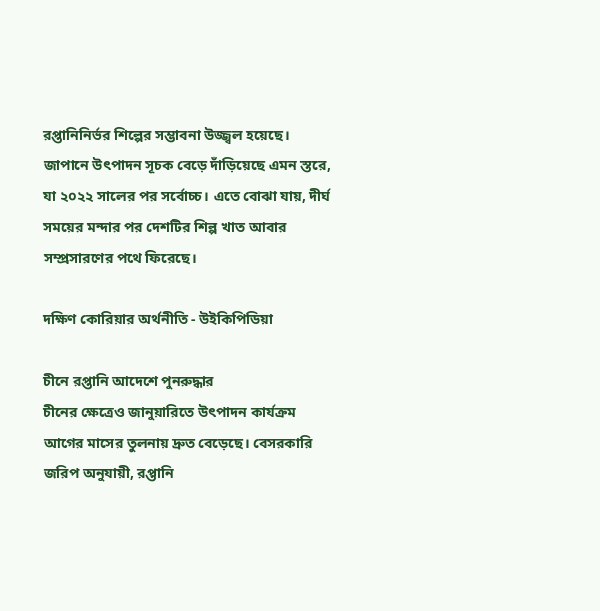রপ্তানিনির্ভর শিল্পের সম্ভাবনা উজ্জ্বল হয়েছে। জাপানে উৎপাদন সূচক বেড়ে দাঁড়িয়েছে এমন স্তরে, যা ২০২২ সালের পর সর্বোচ্চ। এতে বোঝা যায়, দীর্ঘ সময়ের মন্দার পর দেশটির শিল্প খাত আবার সম্প্রসারণের পথে ফিরেছে।

দক্ষিণ কোরিয়ার অর্থনীতি - উইকিপিডিয়া

চীনে রপ্তানি আদেশে পুনরুদ্ধার
চীনের ক্ষেত্রেও জানুয়ারিতে উৎপাদন কার্যক্রম আগের মাসের তুলনায় দ্রুত বেড়েছে। বেসরকারি জরিপ অনুযায়ী, রপ্তানি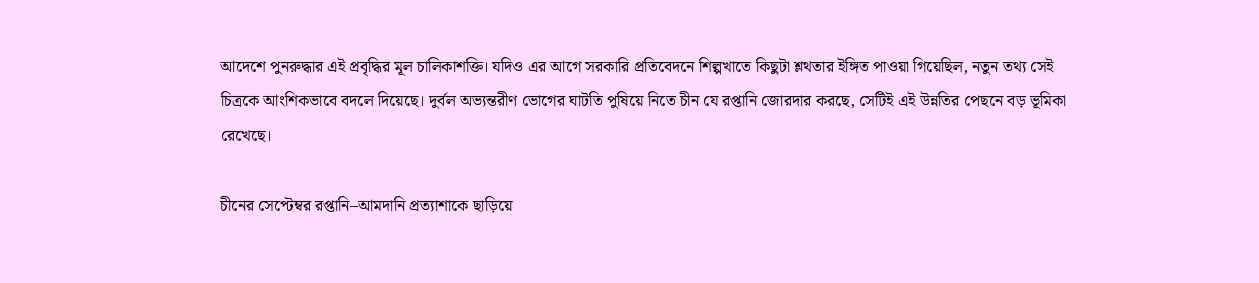আদেশে পুনরুদ্ধার এই প্রবৃদ্ধির মূল চালিকাশক্তি। যদিও এর আগে সরকারি প্রতিবেদনে শিল্পখাতে কিছুটা শ্লথতার ইঙ্গিত পাওয়া গিয়েছিল, নতুন তথ্য সেই চিত্রকে আংশিকভাবে বদলে দিয়েছে। দুর্বল অভ্যন্তরীণ ভোগের ঘাটতি পুষিয়ে নিতে চীন যে রপ্তানি জোরদার করছে, সেটিই এই উন্নতির পেছনে বড় ভূমিকা রেখেছে।

চীনের সেপ্টেম্বর রপ্তানি–আমদানি প্রত্যাশাকে ছাড়িয়ে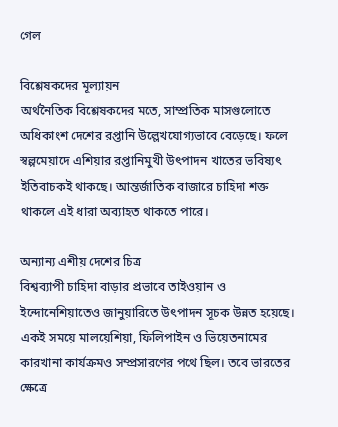গেল

বিশ্লেষকদের মূল্যায়ন
অর্থনৈতিক বিশ্লেষকদের মতে, সাম্প্রতিক মাসগুলোতে অধিকাংশ দেশের রপ্তানি উল্লেখযোগ্যভাবে বেড়েছে। ফলে স্বল্পমেয়াদে এশিয়ার রপ্তানিমুখী উৎপাদন খাতের ভবিষ্যৎ ইতিবাচকই থাকছে। আন্তর্জাতিক বাজারে চাহিদা শক্ত থাকলে এই ধারা অব্যাহত থাকতে পারে।

অন্যান্য এশীয় দেশের চিত্র
বিশ্বব্যাপী চাহিদা বাড়ার প্রভাবে তাইওয়ান ও ইন্দোনেশিয়াতেও জানুয়ারিতে উৎপাদন সূচক উন্নত হয়েছে। একই সময়ে মালয়েশিয়া, ফিলিপাইন ও ভিয়েতনামের কারখানা কার্যক্রমও সম্প্রসারণের পথে ছিল। তবে ভারতের ক্ষেত্রে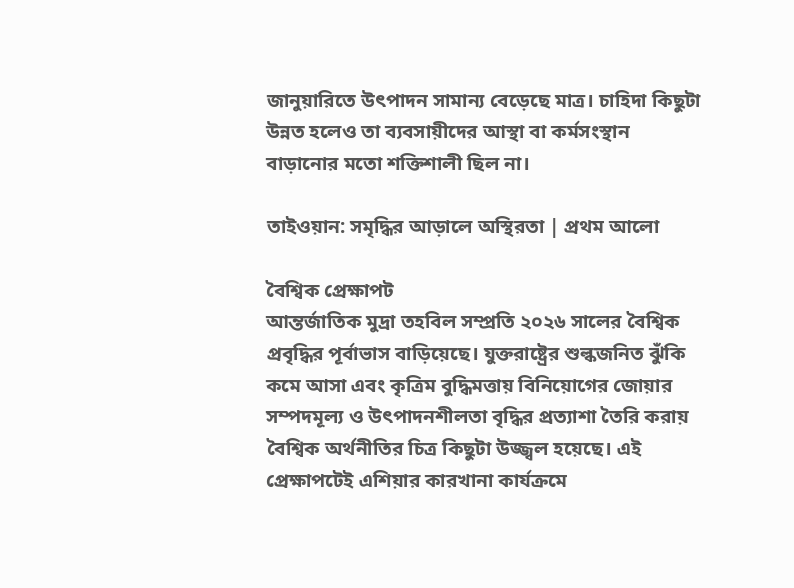জানুয়ারিতে উৎপাদন সামান্য বেড়েছে মাত্র। চাহিদা কিছুটা উন্নত হলেও তা ব্যবসায়ীদের আস্থা বা কর্মসংস্থান বাড়ানোর মতো শক্তিশালী ছিল না।

তাইওয়ান: সমৃদ্ধির আড়ালে অস্থিরতা | প্রথম আলো

বৈশ্বিক প্রেক্ষাপট
আন্তর্জাতিক মুদ্রা তহবিল সম্প্রতি ২০২৬ সালের বৈশ্বিক প্রবৃদ্ধির পূর্বাভাস বাড়িয়েছে। যুক্তরাষ্ট্রের শুল্কজনিত ঝুঁকি কমে আসা এবং কৃত্রিম বুদ্ধিমত্তায় বিনিয়োগের জোয়ার সম্পদমূল্য ও উৎপাদনশীলতা বৃদ্ধির প্রত্যাশা তৈরি করায় বৈশ্বিক অর্থনীতির চিত্র কিছুটা উজ্জ্বল হয়েছে। এই প্রেক্ষাপটেই এশিয়ার কারখানা কার্যক্রমে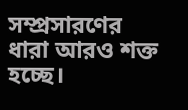সম্প্রসারণের ধারা আরও শক্ত হচ্ছে।